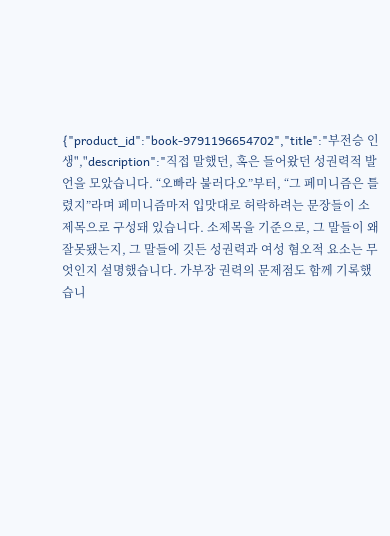{"product_id":"book-9791196654702","title":"부전승 인생","description":"직접 말했던, 혹은 들어왔던 성권력적 발언을 모았습니다. “오빠라 불러다오”부터, “그 페미니즘은 틀렸지”라며 페미니즘마저 입맛대로 허락하려는 문장들이 소제목으로 구성돼 있습니다. 소제목을 기준으로, 그 말들이 왜 잘못됐는지, 그 말들에 깃든 성권력과 여성 혐오적 요소는 무엇인지 설명했습니다. 가부장 권력의 문제점도 함께 기록했습니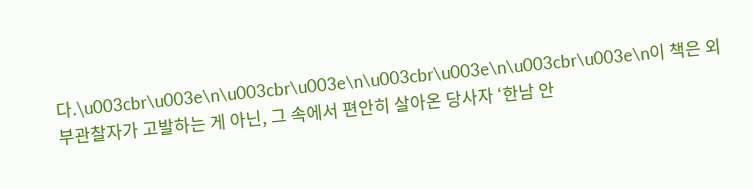다.\u003cbr\u003e\n\u003cbr\u003e\n\u003cbr\u003e\n\u003cbr\u003e\n이 책은 외부관찰자가 고발하는 게 아닌, 그 속에서 편안히 살아온 당사자 ‘한남 안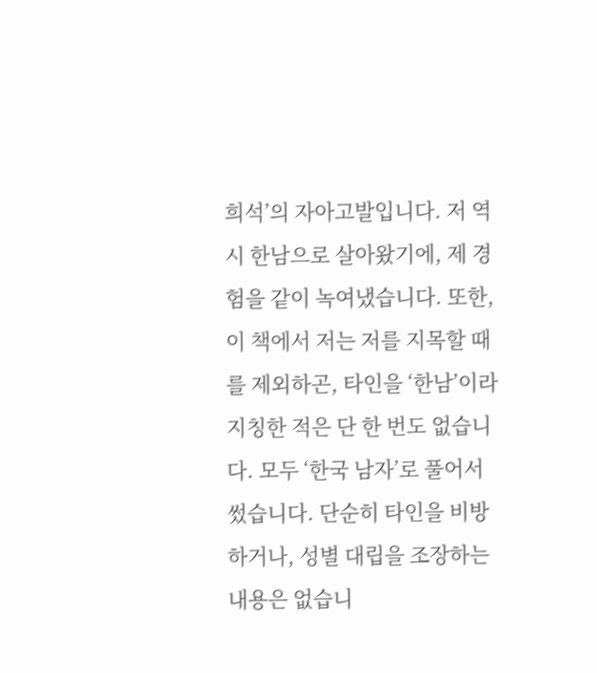희석’의 자아고발입니다. 저 역시 한남으로 살아왔기에, 제 경험을 같이 녹여냈습니다. 또한, 이 책에서 저는 저를 지목할 때를 제외하곤, 타인을 ‘한남’이라 지칭한 적은 단 한 번도 없습니다. 모두 ‘한국 남자’로 풀어서 썼습니다. 단순히 타인을 비방하거나, 성별 대립을 조장하는 내용은 없습니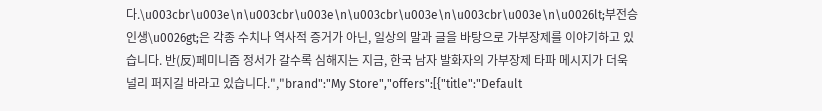다.\u003cbr\u003e\n\u003cbr\u003e\n\u003cbr\u003e\n\u003cbr\u003e\n\u0026lt;부전승 인생\u0026gt;은 각종 수치나 역사적 증거가 아닌, 일상의 말과 글을 바탕으로 가부장제를 이야기하고 있습니다. 반(反)페미니즘 정서가 갈수록 심해지는 지금, 한국 남자 발화자의 가부장제 타파 메시지가 더욱 널리 퍼지길 바라고 있습니다.","brand":"My Store","offers":[{"title":"Default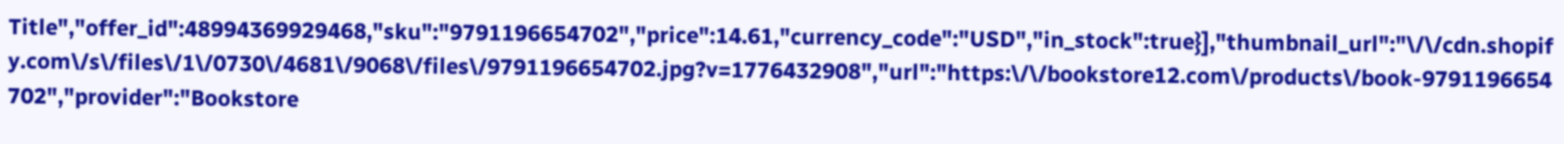Title","offer_id":48994369929468,"sku":"9791196654702","price":14.61,"currency_code":"USD","in_stock":true}],"thumbnail_url":"\/\/cdn.shopify.com\/s\/files\/1\/0730\/4681\/9068\/files\/9791196654702.jpg?v=1776432908","url":"https:\/\/bookstore12.com\/products\/book-9791196654702","provider":"Bookstore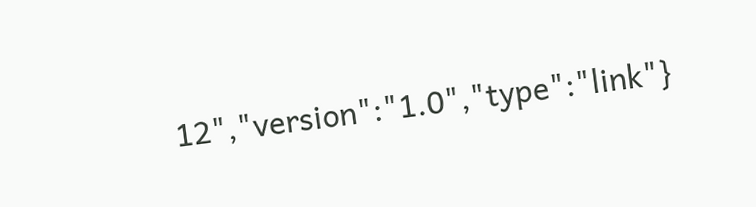12","version":"1.0","type":"link"}